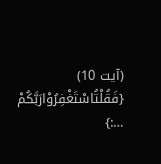(آیت 10) {فَقُلْتُاسْتَغْفِرُوْارَبَّكُمْ …:}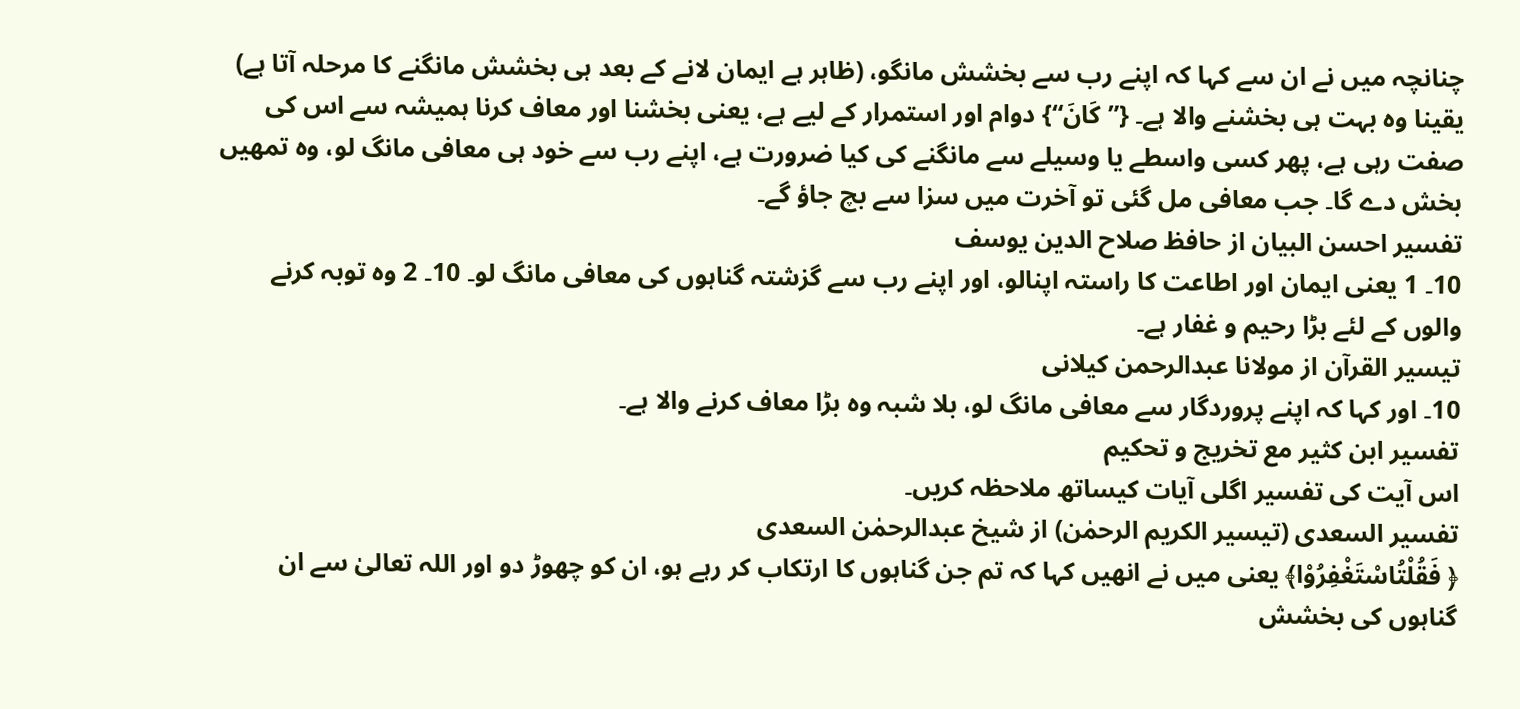چنانچہ میں نے ان سے کہا کہ اپنے رب سے بخشش مانگو، (ظاہر ہے ایمان لانے کے بعد ہی بخشش مانگنے کا مرحلہ آتا ہے) یقینا وہ بہت ہی بخشنے والا ہے۔ {”كَانَ“} دوام اور استمرار کے لیے ہے، یعنی بخشنا اور معاف کرنا ہمیشہ سے اس کی صفت رہی ہے، پھر کسی واسطے یا وسیلے سے مانگنے کی کیا ضرورت ہے، اپنے رب سے خود ہی معافی مانگ لو، وہ تمھیں بخش دے گا۔ جب معافی مل گئی تو آخرت میں سزا سے بچ جاؤ گے۔
تفسیر احسن البیان از حافظ صلاح الدین یوسف
10۔ 1 یعنی ایمان اور اطاعت کا راستہ اپنالو، اور اپنے رب سے گزشتہ گناہوں کی معافی مانگ لو۔ 10۔ 2 وہ توبہ کرنے والوں کے لئے بڑا رحیم و غفار ہے۔
تيسير القرآن از مولانا عبدالرحمن کیلانی
10۔ اور کہا کہ اپنے پروردگار سے معافی مانگ لو، بلا شبہ وہ بڑا معاف کرنے والا ہے۔
تفسیر ابن کثیر مع تخریج و تحکیم
اس آیت کی تفسیر اگلی آیات کیساتھ ملاحظہ کریں۔
تفسیر السعدی (تیسیر الکریم الرحمٰن) از شیخ عبدالرحمٰن السعدی
﴿ فَقُلْتُاسْتَغْفِرُوْا﴾ یعنی میں نے انھیں کہا کہ تم جن گناہوں کا ارتکاب کر رہے ہو، ان کو چھوڑ دو اور اللہ تعالیٰ سے ان گناہوں کی بخشش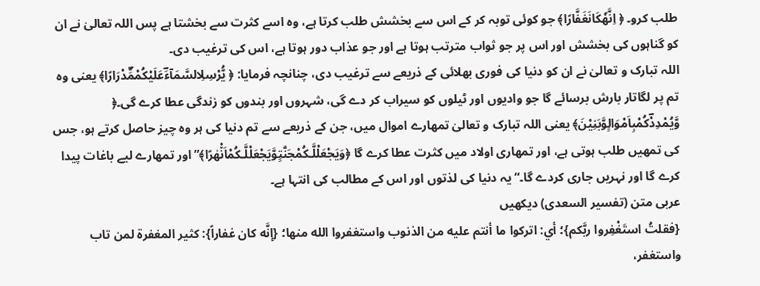طلب کرو۔ ﴿ اِنَّهٗكَانَغَفَّارًا﴾ جو کوئی توبہ کر کے اس سے بخشش طلب کرتا ہے، وہ اسے کثرت سے بخشتا ہے پس اللہ تعالیٰ نے ان کو گناہوں کی بخشش اور اس پر جو ثواب مترتب ہوتا ہے اور جو عذاب دور ہوتا ہے، اس کی ترغیب دی۔
اللہ تبارک و تعالیٰ نے ان کو دنیا کی فوری بھلائی کے ذریعے سے ترغیب دی، چنانچہ فرمایا: ﴿ یُّرْسِلِالسَّمَآءَؔعَلَیْكُمْمِّؔدْرَارًا﴾ یعنی وہ تم پر لگاتار بارش برسائے گا جو وادیوں اور ٹیلوں کو سیراب کر دے گی، شہروں اور بندوں کو زندگی عطا کرے گی۔﴿ وَّیُمْدِدْؔكُمْبِاَمْوَالٍوَّبَنِیْنَ﴾ یعنی اللہ تبارک و تعالیٰ تمھارے اموال میں، جن کے ذریعے سے تم دنیا کی ہر وہ چیز حاصل کرتے ہو، جس کی تمھیں طلب ہوتی ہے، اور تمھاری اولاد میں کثرت عطا کرے گا ﴿وَیَجْعَلْلَّـكُمْجَنّٰتٍوَّیَجْعَلْلَّـكُمْاَنْ٘هٰرًا﴾”اور تمھارے لیے باغات پیدا کرے گا اور نہریں جاری کردے گا۔“ یہ دنیا کی لذتوں اور اس کے مطالب کی انتہا ہے۔
عربی متن (تفسیر السعدی) دیکھیں
{فقلتُ استَغْفِروا ربَّكم}؛ أي: اتركوا ما أنتم عليه من الذنوب واستغفروا الله منها؛ {إنَّه كان غفاراً}: كثير المغفرة لمن تاب واستغفر،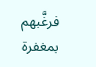فرغَّبهم بمغفرة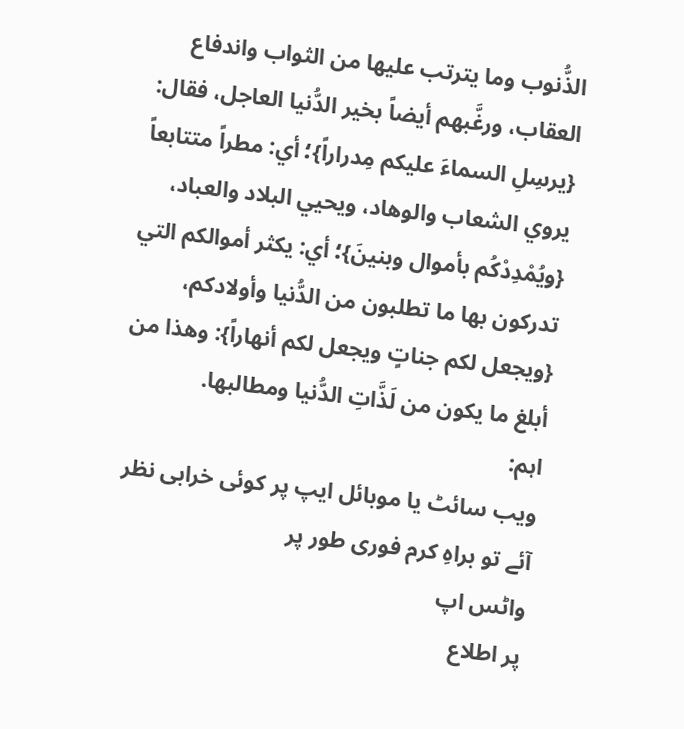الذُّنوب وما يترتب عليها من الثواب واندفاع العقاب، ورغَّبهم أيضاً بخير الدُّنيا العاجل، فقال: {يرسِلِ السماءَ عليكم مِدراراً}؛ أي: مطراً متتابعاً يروي الشعاب والوهاد، ويحيي البلاد والعباد، {ويُمْدِدْكُم بأموال وبنينَ}؛ أي: يكثر أموالكم التي تدركون بها ما تطلبون من الدُّنيا وأولادكم، {ويجعل لكم جناتٍ ويجعل لكم أنهاراً}: وهذا من أبلغ ما يكون من لَذَّاتِ الدُّنيا ومطالبها.
اہم:
ویب سائٹ یا موبائل ایپ پر کوئی خرابی نظر آئے تو براہِ کرم فوری طور پر
واٹس اپ
پر اطلاع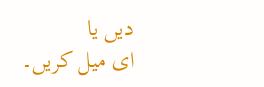دیں یا
ای میل کریں۔